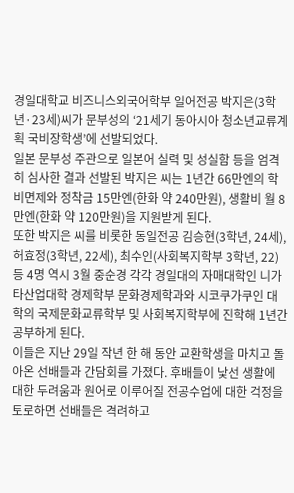경일대학교 비즈니스외국어학부 일어전공 박지은(3학년·23세)씨가 문부성의 ‘21세기 동아시아 청소년교류계획 국비장학생’에 선발되었다.
일본 문부성 주관으로 일본어 실력 및 성실함 등을 엄격히 심사한 결과 선발된 박지은 씨는 1년간 66만엔의 학비면제와 정착금 15만엔(한화 약 240만원), 생활비 월 8만엔(한화 약 120만원)을 지원받게 된다.
또한 박지은 씨를 비롯한 동일전공 김승현(3학년, 24세), 허효정(3학년, 22세), 최수인(사회복지학부 3학년, 22) 등 4명 역시 3월 중순경 각각 경일대의 자매대학인 니가타산업대학 경제학부 문화경제학과와 시코쿠가쿠인 대학의 국제문화교류학부 및 사회복지학부에 진학해 1년간 공부하게 된다.
이들은 지난 29일 작년 한 해 동안 교환학생을 마치고 돌아온 선배들과 간담회를 가졌다. 후배들이 낯선 생활에 대한 두려움과 원어로 이루어질 전공수업에 대한 걱정을 토로하면 선배들은 격려하고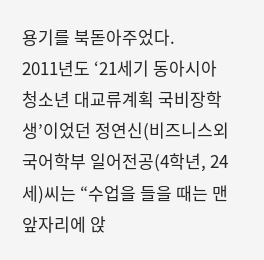용기를 북돋아주었다.
2011년도 ‘21세기 동아시아 청소년 대교류계획 국비장학생’이었던 정연신(비즈니스외국어학부 일어전공(4학년, 24세)씨는 “수업을 들을 때는 맨 앞자리에 앉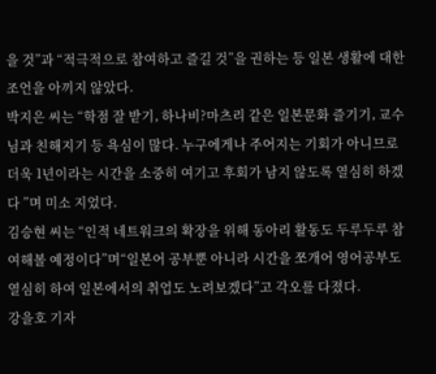을 것”과 “적극적으로 참여하고 즐길 것”을 권하는 등 일본 생활에 대한 조언을 아끼지 않았다.
박지은 씨는 “학점 잘 받기, 하나비?마츠리 같은 일본문화 즐기기, 교수님과 친해지기 등 욕심이 많다. 누구에게나 주어지는 기회가 아니므로 더욱 1년이라는 시간을 소중히 여기고 후회가 남지 않도록 열심히 하겠다 ”며 미소 지었다.
김승현 씨는 “인적 네트워크의 확장을 위해 동아리 활동도 두루두루 참여해볼 예정이다”며“일본어 공부뿐 아니라 시간을 쪼개어 영어공부도 열심히 하여 일본에서의 취업도 노려보겠다”고 각오를 다졌다.
강을호 기자